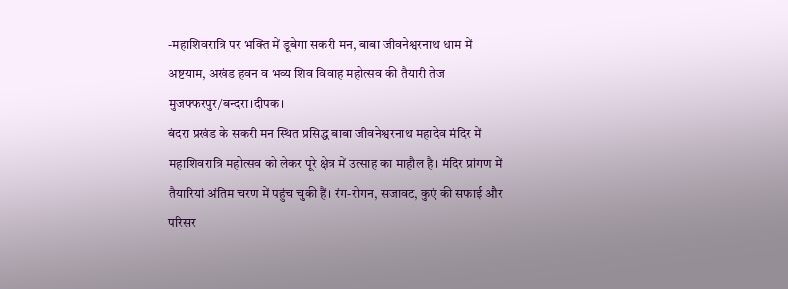-महाशिवरात्रि पर भक्ति में डूबेगा सकरी मन, बाबा जीवनेश्वरनाथ धाम में अष्टयाम, अखंड हवन व भव्य शिव विवाह महोत्सव की तैयारी तेज
मुजफ्फरपुर/बन्दरा।दीपक।
बंदरा प्रखंड के सकरी मन स्थित प्रसिद्ध बाबा जीवनेश्वरनाथ महादेव मंदिर में महाशिवरात्रि महोत्सव को लेकर पूरे क्षेत्र में उत्साह का माहौल है। मंदिर प्रांगण में तैयारियां अंतिम चरण में पहुंच चुकी हैं। रंग-रोगन, सजावट, कुएं की सफाई और परिसर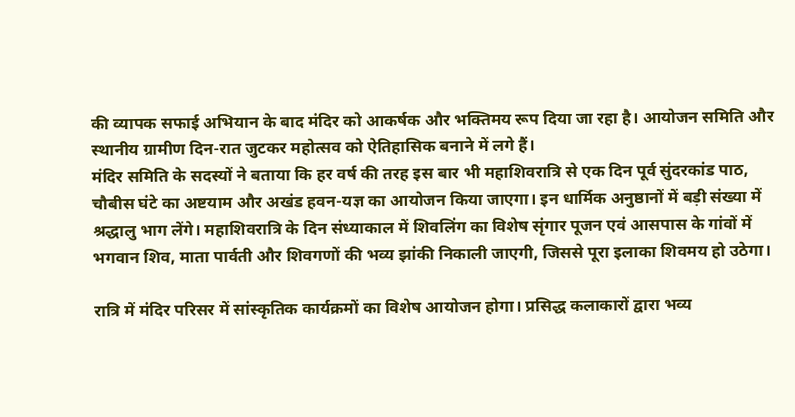की व्यापक सफाई अभियान के बाद मंदिर को आकर्षक और भक्तिमय रूप दिया जा रहा है। आयोजन समिति और स्थानीय ग्रामीण दिन-रात जुटकर महोत्सव को ऐतिहासिक बनाने में लगे हैं।
मंदिर समिति के सदस्यों ने बताया कि हर वर्ष की तरह इस बार भी महाशिवरात्रि से एक दिन पूर्व सुंदरकांड पाठ, चौबीस घंटे का अष्टयाम और अखंड हवन-यज्ञ का आयोजन किया जाएगा। इन धार्मिक अनुष्ठानों में बड़ी संख्या में श्रद्धालु भाग लेंगे। महाशिवरात्रि के दिन संध्याकाल में शिवलिंग का विशेष सृंगार पूजन एवं आसपास के गांवों में भगवान शिव, माता पार्वती और शिवगणों की भव्य झांकी निकाली जाएगी, जिससे पूरा इलाका शिवमय हो उठेगा।

रात्रि में मंदिर परिसर में सांस्कृतिक कार्यक्रमों का विशेष आयोजन होगा। प्रसिद्ध कलाकारों द्वारा भव्य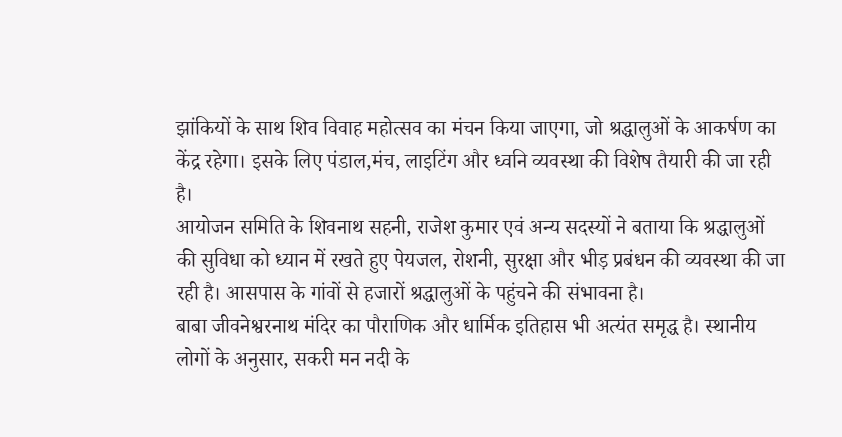झांकियों के साथ शिव विवाह महोत्सव का मंचन किया जाएगा, जो श्रद्धालुओं के आकर्षण का केंद्र रहेगा। इसके लिए पंडाल,मंच, लाइटिंग और ध्वनि व्यवस्था की विशेष तैयारी की जा रही है।
आयोजन समिति के शिवनाथ सहनी, राजेश कुमार एवं अन्य सदस्यों ने बताया कि श्रद्धालुओं की सुविधा को ध्यान में रखते हुए पेयजल, रोशनी, सुरक्षा और भीड़ प्रबंधन की व्यवस्था की जा रही है। आसपास के गांवों से हजारों श्रद्धालुओं के पहुंचने की संभावना है।
बाबा जीवनेश्वरनाथ मंदिर का पौराणिक और धार्मिक इतिहास भी अत्यंत समृद्ध है। स्थानीय लोगों के अनुसार, सकरी मन नदी के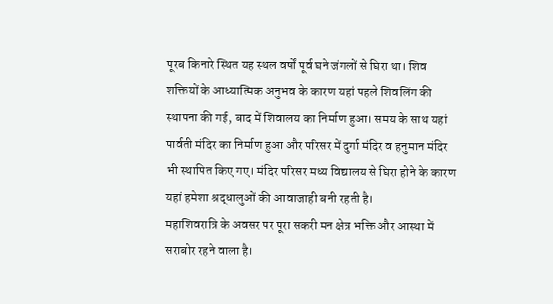पूरब किनारे स्थित यह स्थल वर्षों पूर्व घने जंगलों से घिरा था। शिव शक्तियों के आध्यात्मिक अनुभव के कारण यहां पहले शिवलिंग की स्थापना की गई, बाद में शिवालय का निर्माण हुआ। समय के साथ यहां पार्वती मंदिर का निर्माण हुआ और परिसर में दुर्गा मंदिर व हनुमान मंदिर भी स्थापित किए गए। मंदिर परिसर मध्य विद्यालय से घिरा होने के कारण यहां हमेशा श्रद्धालुओं की आवाजाही बनी रहती है।
महाशिवरात्रि के अवसर पर पूरा सकरी मन क्षेत्र भक्ति और आस्था में सराबोर रहने वाला है।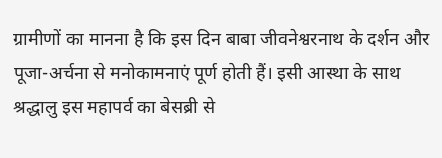ग्रामीणों का मानना है कि इस दिन बाबा जीवनेश्वरनाथ के दर्शन और पूजा-अर्चना से मनोकामनाएं पूर्ण होती हैं। इसी आस्था के साथ श्रद्धालु इस महापर्व का बेसब्री से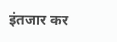इंतजार कर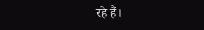रहे हैं।